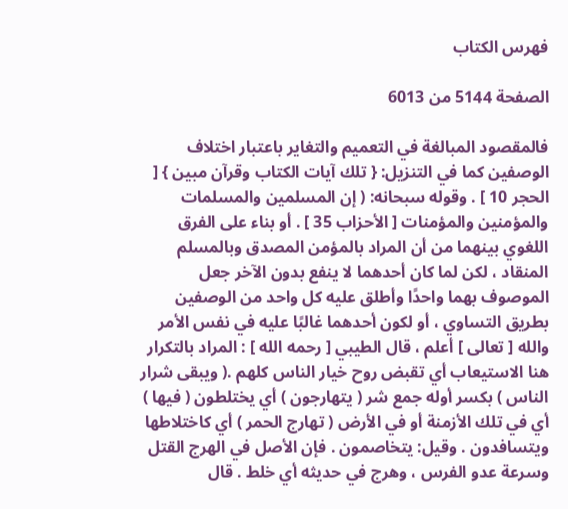فهرس الكتاب

الصفحة 5144 من 6013

فالمقصود المبالغة في التعميم والتغاير باعتبار اختلاف الوصفين كما في التنزيل: { تلك آيات الكتاب وقرآن مبين } [ الحجر 10 ] . وقوله سبحانه: ( إن المسلمين والمسلمات والمؤمنين والمؤمنات [ الأحزاب 35 ] . أو بناء على الفرق اللغوي بينهما من أن المراد بالمؤمن المصدق وبالمسلم المنقاد ، لكن لما كان أحدهما لا ينفع بدون الآخر جعل الموصوف بهما واحدًا وأطلق عليه كل واحد من الوصفين بطريق التساوي ، أو لكون أحدهما غالبًا عليه في نفس الأمر والله [ تعالى ] أعلم ، قال الطيبي [ رحمه الله ] : المراد بالتكرار هنا الاستيعاب أي تقبض روح خيار الناس كلهم .( ويبقى شرار الناس ) بكسر أوله جمع شر ( يتهارجون ) أي يختلطون ( فيها ) أي في تلك الأزمنة أو في الأرض ( تهارج الحمر ) أي كاختلاطها ويتسافدون . وقيل: يتخاصمون . فإن الأصل في الهرج القتل وسرعة عدو الفرس ، وهرج في حديثه أي خلط . قال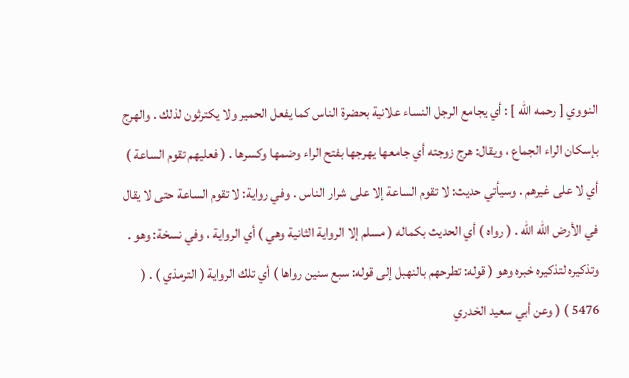النووي [ رحمه الله ] : أي يجامع الرجل النساء علانية بحضرة الناس كما يفعل الحمير ولا يكترثون لذلك . والهرج بإسكان الراء الجماع ، ويقال: هرج زوجته أي جامعها يهرجها بفتح الراء وضمها وكسرها . ( فعليهم تقوم الساعة ) أي لا على غيرهم . وسيأتي حديث: لا تقوم الساعة إلا على شرار الناس . وفي رواية: لا تقوم الساعة حتى لا يقال في الأرض الله الله . ( رواه ) أي الحديث بكماله ( مسلم إلا الرواية الثانية وهي ) أي الرواية ، وفي نسخة: وهو . وتذكيره لتذكيره خبره وهو ( قوله: تطرحهم بالنهبل إلى قوله: سبع سنين رواها ) أي تلك الرواية ( الترمذي ) . ( 5476 ) ( وعن أبي سعيد الخدري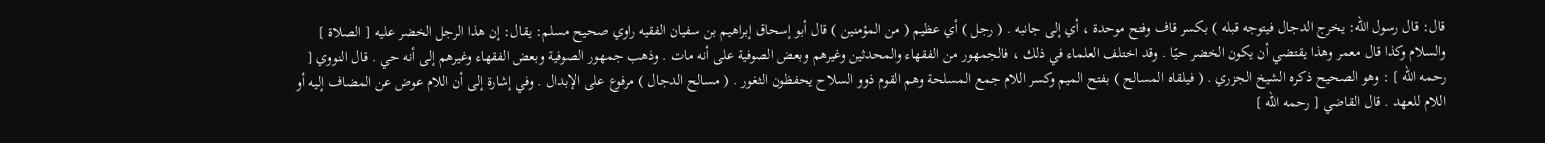قال: قال رسول الله: يخرج الدجال فيتوجه قبله ) بكسر قاف وفتح موحدة ، أي إلى جانبه . ( رجل ) أي عظيم ( من المؤمنين ) قال أبو إسحاق إبراهيم بن سفيان الفقيه راوي صحيح مسلم: يقال: إن هذا الرجل الخضر عليه [ الصلاة ] والسلام وكذا قال معمر وهذا يقتضي أن يكون الخضر حيًا . وقد اختلف العلماء في ذلك ، فالجمهور من الفقهاء والمحدثين وغيرهم وبعض الصوفية على أنه مات . وذهب جمهور الصوفية وبعض الفقهاء وغيرهم إلى أنه حي . قال النووي [ رحمه الله ] : وهو الصحيح ذكره الشيخ الجزري . ( فيلقاه المسالح ) بفتح الميم وكسر اللام جمع المسلحة وهم القوم ذوو السلاح يحفظون الثغور . ( مسالح الدجال ) مرفوع على الإبدال . وفي إشارة إلى أن اللام عوض عن المضاف إليه أو اللام للعهد . قال القاضي [ رحمه الله ]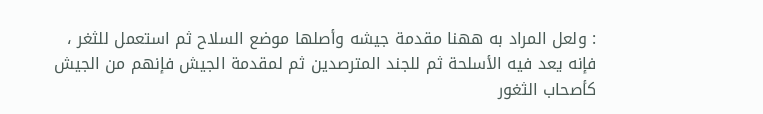: ولعل المراد به ههنا مقدمة جيشه وأصلها موضع السلاح ثم استعمل للثغر ، فإنه يعد فيه الأسلحة ثم للجند المترصدين ثم لمقدمة الجيش فإنهم من الجيش كأصحاب الثغور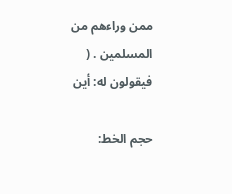ممن وراءهم من المسلمين . ( فيقولون له: أين

حجم الخط: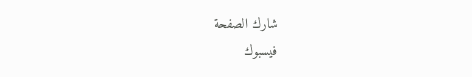شارك الصفحة
فيسبوك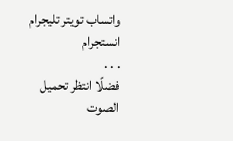واتساب تويتر تليجرام انستجرام
. . .
فضلًا انتظر تحميل الصوت